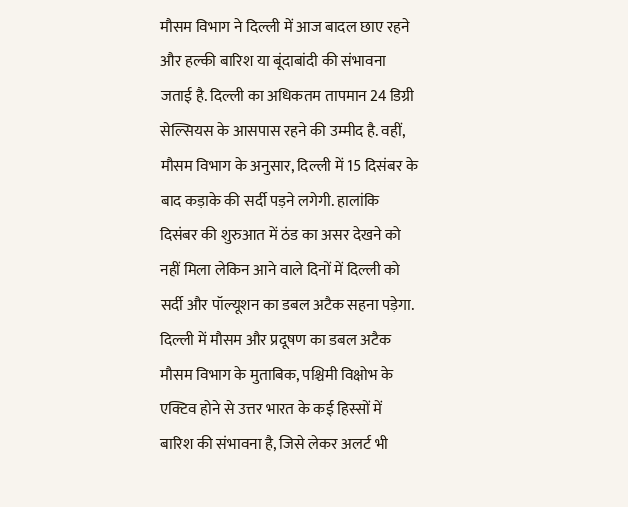मौसम विभाग ने दिल्ली में आज बादल छाए रहने और हल्की बारिश या बूंदाबांदी की संभावना जताई है. दिल्ली का अधिकतम तापमान 24 डिग्री सेल्सियस के आसपास रहने की उम्मीद है. वहीं, मौसम विभाग के अनुसार, दिल्ली में 15 दिसंबर के बाद कड़ाके की सर्दी पड़ने लगेगी. हालांकि दिसंबर की शुरुआत में ठंड का असर देखने को नहीं मिला लेकिन आने वाले दिनों में दिल्ली को सर्दी और पॉल्यूशन का डबल अटैक सहना पड़ेगा.
दिल्ली में मौसम और प्रदूषण का डबल अटैक
मौसम विभाग के मुताबिक, पश्चिमी विक्षोभ के एक्टिव होने से उत्तर भारत के कई हिस्सों में बारिश की संभावना है, जिसे लेकर अलर्ट भी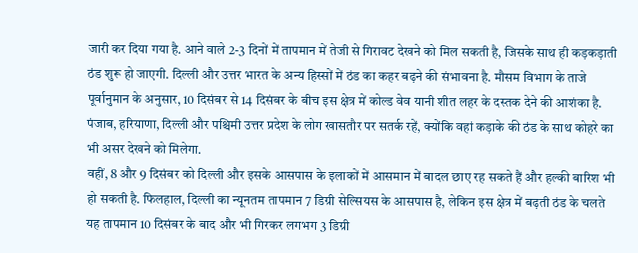जारी कर दिया गया है. आने वाले 2-3 दिनों में तापमान में तेजी से गिरावट देखने को मिल सकती है, जिसके साथ ही कड़कड़ाती ठंड शुरू हो जाएगी. दिल्ली और उत्तर भारत के अन्य हिस्सों में ठंड का कहर बढ़ने की संभावना है. मौसम विभाग के ताजे पूर्वानुमान के अनुसार, 10 दिसंबर से 14 दिसंबर के बीच इस क्षेत्र में कोल्ड वेव यानी शीत लहर के दस्तक देने की आशंका है. पंजाब, हरियाणा, दिल्ली और पश्चिमी उत्तर प्रदेश के लोग खासतौर पर सतर्क रहें, क्योंकि वहां कड़ाके की ठंड के साथ कोहरे का भी असर देखने को मिलेगा.
वहीं, 8 और 9 दिसंबर को दिल्ली और इसके आसपास के इलाकों में आसमान में बादल छाए रह सकते हैं और हल्की बारिश भी हो सकती है. फिलहाल, दिल्ली का न्यूनतम तापमान 7 डिग्री सेल्सियस के आसपास है, लेकिन इस क्षेत्र में बढ़ती ठंड के चलते यह तापमान 10 दिसंबर के बाद और भी गिरकर लगभग 3 डिग्री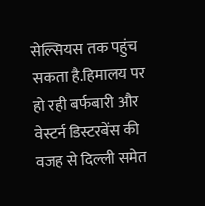सेल्सियस तक पहुंच सकता है.हिमालय पर हो रही बर्फबारी और वेस्टर्न डिस्टरबेंस की वजह से दिल्ली समेत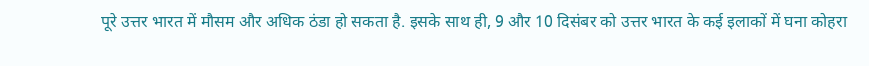पूरे उत्तर भारत में मौसम और अधिक ठंडा हो सकता है. इसके साथ ही, 9 और 10 दिसंबर को उत्तर भारत के कई इलाकों में घना कोहरा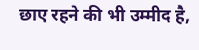छाए रहने की भी उम्मीद है,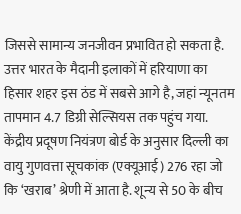जिससे सामान्य जनजीवन प्रभावित हो सकता है. उत्तर भारत के मैदानी इलाकों में हरियाणा का हिसार शहर इस ठंड में सबसे आगे है, जहां न्यूनतम तापमान 4.7 डिग्री सेल्सियस तक पहुंच गया.
केंद्रीय प्रदूषण नियंत्रण बोर्ड के अनुसार दिल्ली का वायु गुणवत्ता सूचकांक (एक्यूआई) 276 रहा जो कि ‘खराब’ श्रेणी में आता है. शून्य से 50 के बीच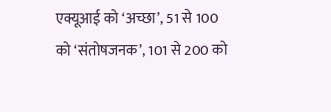एक्यूआई को ‘अच्छा’, 51 से 100 को ‘संतोषजनक’, 101 से 200 को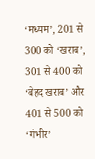‘मध्यम’, 201 से 300 को ‘खराब’, 301 से 400 को ‘बेहद खराब’ और 401 से 500 को ‘गंभीर’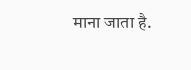माना जाता है.